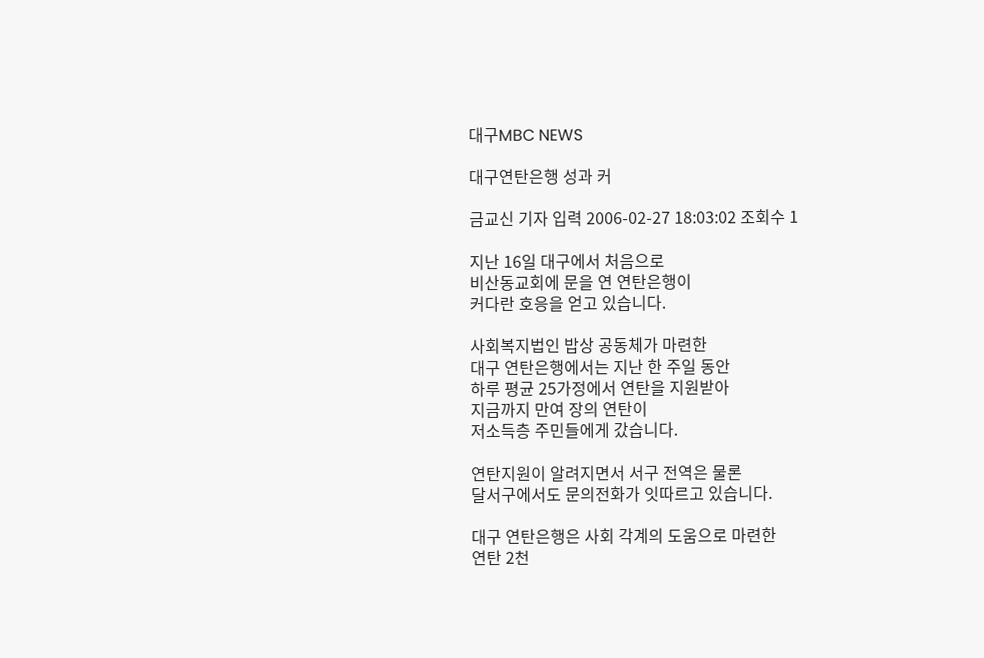대구MBC NEWS

대구연탄은행 성과 커

금교신 기자 입력 2006-02-27 18:03:02 조회수 1

지난 16일 대구에서 처음으로
비산동교회에 문을 연 연탄은행이
커다란 호응을 얻고 있습니다.

사회복지법인 밥상 공동체가 마련한
대구 연탄은행에서는 지난 한 주일 동안
하루 평균 25가정에서 연탄을 지원받아
지금까지 만여 장의 연탄이
저소득층 주민들에게 갔습니다.

연탄지원이 알려지면서 서구 전역은 물론
달서구에서도 문의전화가 잇따르고 있습니다.

대구 연탄은행은 사회 각계의 도움으로 마련한
연탄 2천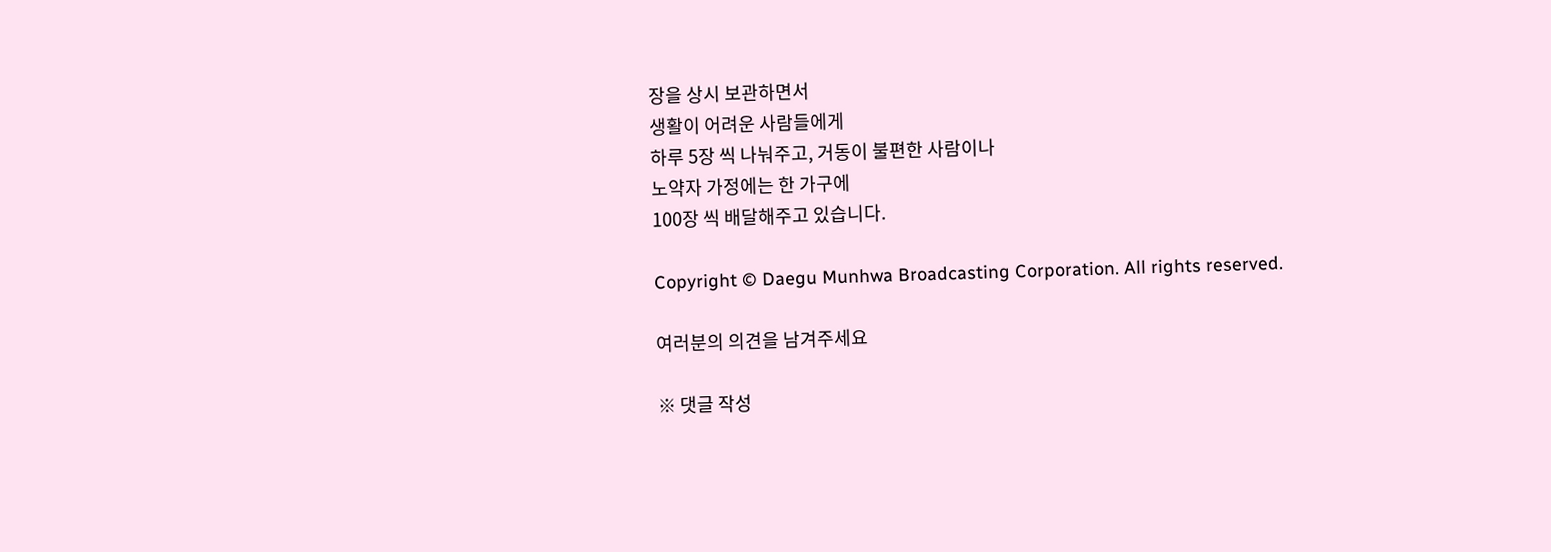장을 상시 보관하면서
생활이 어려운 사람들에게
하루 5장 씩 나눠주고, 거동이 불편한 사람이나
노약자 가정에는 한 가구에
100장 씩 배달해주고 있습니다.

Copyright © Daegu Munhwa Broadcasting Corporation. All rights reserved.

여러분의 의견을 남겨주세요

※ 댓글 작성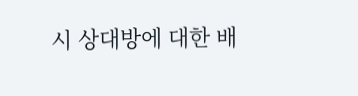시 상대방에 대한 배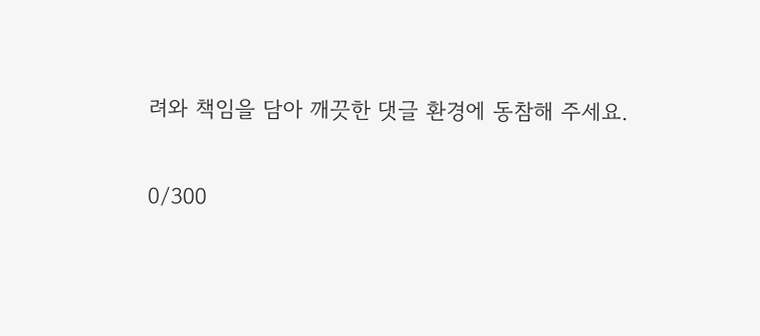려와 책임을 담아 깨끗한 댓글 환경에 동참해 주세요.

0/300